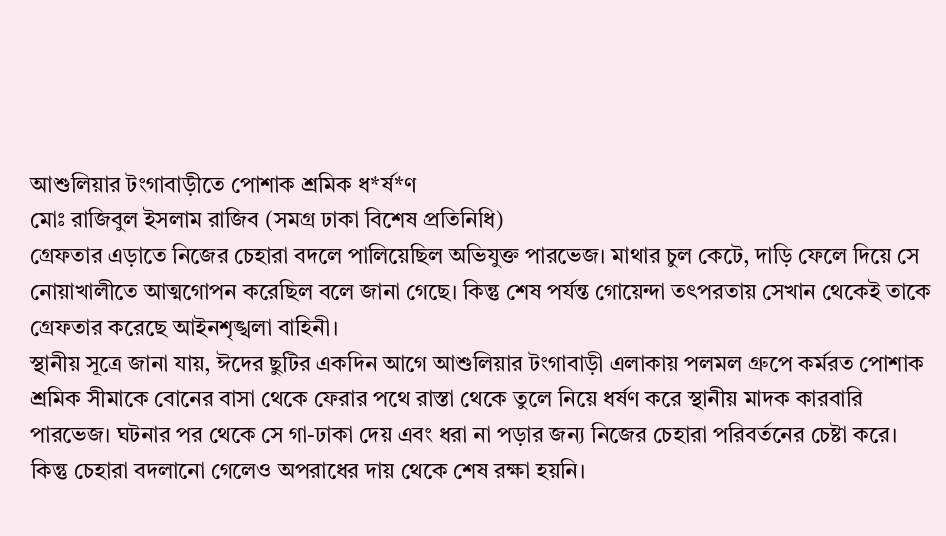আশুলিয়ার টংগাবাড়ীতে পোশাক শ্রমিক ধ*র্ষ*ণ
মোঃ রাজিবুল ইসলাম রাজিব (সমগ্র ঢাকা বিশেষ প্রতিনিধি)
গ্রেফতার এড়াতে নিজের চেহারা বদলে পালিয়েছিল অভিযুক্ত পারভেজ। মাথার চুল কেটে, দাড়ি ফেলে দিয়ে সে নোয়াখালীতে আত্মগোপন করেছিল বলে জানা গেছে। কিন্তু শেষ পর্যন্ত গোয়েন্দা তৎপরতায় সেখান থেকেই তাকে গ্রেফতার করেছে আইনশৃঙ্খলা বাহিনী।
স্থানীয় সূত্রে জানা যায়, ঈদের ছুটির একদিন আগে আশুলিয়ার টংগাবাড়ী এলাকায় পলমল গ্রুপে কর্মরত পোশাক শ্রমিক সীমাকে বোনের বাসা থেকে ফেরার পথে রাস্তা থেকে তুলে নিয়ে ধর্ষণ করে স্থানীয় মাদক কারবারি পারভেজ। ঘটনার পর থেকে সে গা-ঢাকা দেয় এবং ধরা না পড়ার জন্য নিজের চেহারা পরিবর্তনের চেষ্টা করে।
কিন্তু চেহারা বদলানো গেলেও অপরাধের দায় থেকে শেষ রক্ষা হয়নি।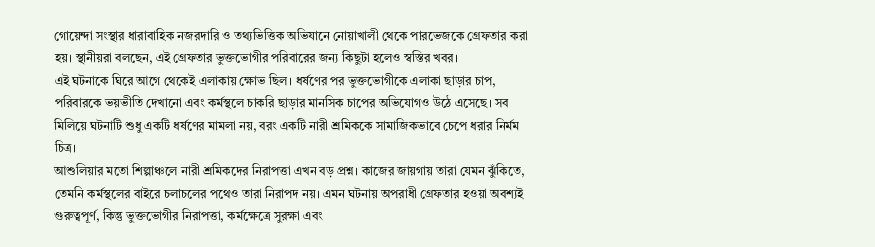গোয়েন্দা সংস্থার ধারাবাহিক নজরদারি ও তথ্যভিত্তিক অভিযানে নোয়াখালী থেকে পারভেজকে গ্রেফতার করা হয়। স্থানীয়রা বলছেন, এই গ্রেফতার ভুক্তভোগীর পরিবারের জন্য কিছুটা হলেও স্বস্তির খবর।
এই ঘটনাকে ঘিরে আগে থেকেই এলাকায় ক্ষোভ ছিল। ধর্ষণের পর ভুক্তভোগীকে এলাকা ছাড়ার চাপ, পরিবারকে ভয়ভীতি দেখানো এবং কর্মস্থলে চাকরি ছাড়ার মানসিক চাপের অভিযোগও উঠে এসেছে। সব মিলিয়ে ঘটনাটি শুধু একটি ধর্ষণের মামলা নয়, বরং একটি নারী শ্রমিককে সামাজিকভাবে চেপে ধরার নির্মম চিত্র।
আশুলিয়ার মতো শিল্পাঞ্চলে নারী শ্রমিকদের নিরাপত্তা এখন বড় প্রশ্ন। কাজের জায়গায় তারা যেমন ঝুঁকিতে, তেমনি কর্মস্থলের বাইরে চলাচলের পথেও তারা নিরাপদ নয়। এমন ঘটনায় অপরাধী গ্রেফতার হওয়া অবশ্যই গুরুত্বপূর্ণ, কিন্তু ভুক্তভোগীর নিরাপত্তা, কর্মক্ষেত্রে সুরক্ষা এবং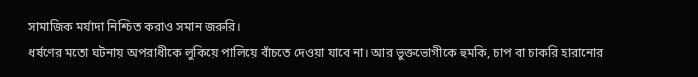সামাজিক মর্যাদা নিশ্চিত করাও সমান জরুরি।
ধর্ষণের মতো ঘটনায় অপরাধীকে লুকিয়ে পালিয়ে বাঁচতে দেওয়া যাবে না। আর ভুক্তভোগীকে হুমকি, চাপ বা চাকরি হারানোর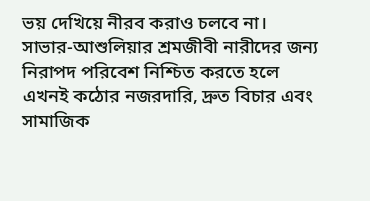ভয় দেখিয়ে নীরব করাও চলবে না। সাভার-আশুলিয়ার শ্রমজীবী নারীদের জন্য নিরাপদ পরিবেশ নিশ্চিত করতে হলে এখনই কঠোর নজরদারি, দ্রুত বিচার এবং সামাজিক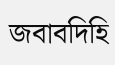জবাবদিহি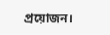প্রয়োজন।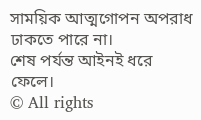সাময়িক আত্মগোপন অপরাধ ঢাকতে পারে না।
শেষ পর্যন্ত আইনই ধরে ফেলে।
© All rights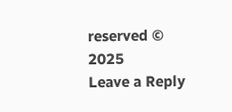reserved © 2025
Leave a Reply